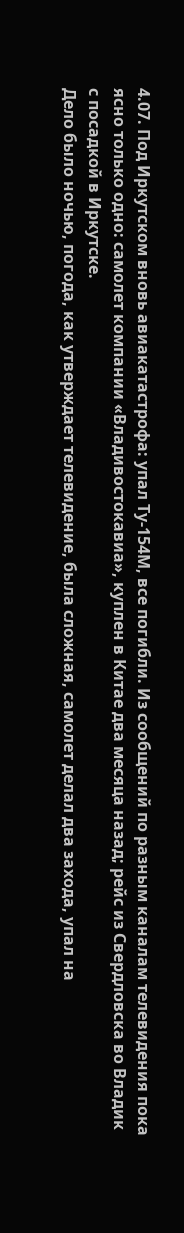4.07. Под Иркутском вновь авиакатастрофа: упал Ту-154М, все погибли. Из сообщений по разным каналам телевидения пока ясно только одно: самолет компании «Владивостокавиа», куплен в Китае два месяца назад; рейс из Свердловска во Владик с посадкой в Иркутске.
Дело было ночью, погода, как утверждает телевидение, была сложная, самолет делал два захода, упал на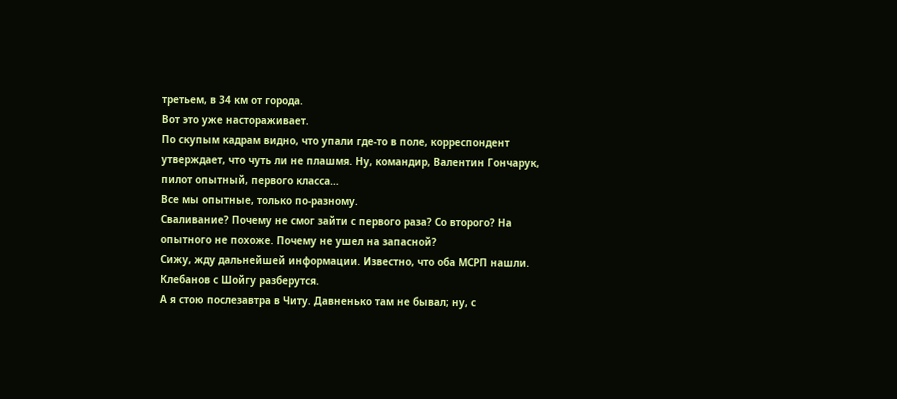третьем, в 34 км от города.
Вот это уже настораживает.
По скупым кадрам видно, что упали где-то в поле, корреспондент утверждает, что чуть ли не плашмя. Ну, командир, Валентин Гончарук, пилот опытный, первого класса…
Все мы опытные, только по-разному.
Сваливание? Почему не смог зайти с первого раза? Со второго? На опытного не похоже. Почему не ушел на запасной?
Сижу, жду дальнейшей информации. Известно, что оба МСРП нашли. Клебанов с Шойгу разберутся.
А я стою послезавтра в Читу. Давненько там не бывал; ну, с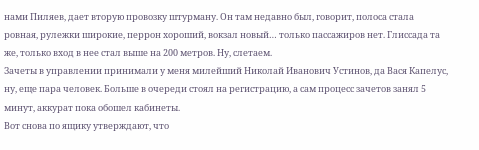нами Пиляев, дает вторую провозку штурману. Он там недавно был, говорит, полоса стала ровная, рулежки широкие, перрон хороший, вокзал новый… только пассажиров нет. Глиссада та же, только вход в нее стал выше на 200 метров. Ну, слетаем.
Зачеты в управлении принимали у меня милейший Николай Иванович Устинов, да Вася Капелус, ну, еще пара человек. Больше в очереди стоял на регистрацию, а сам процесс зачетов занял 5 минут, аккурат пока обошел кабинеты.
Вот снова по ящику утверждают, что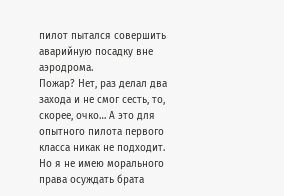пилот пытался совершить аварийную посадку вне аэродрома.
Пожар? Нет, раз делал два захода и не смог сесть, то, скорее, очко… А это для опытного пилота первого класса никак не подходит.
Но я не имею морального права осуждать брата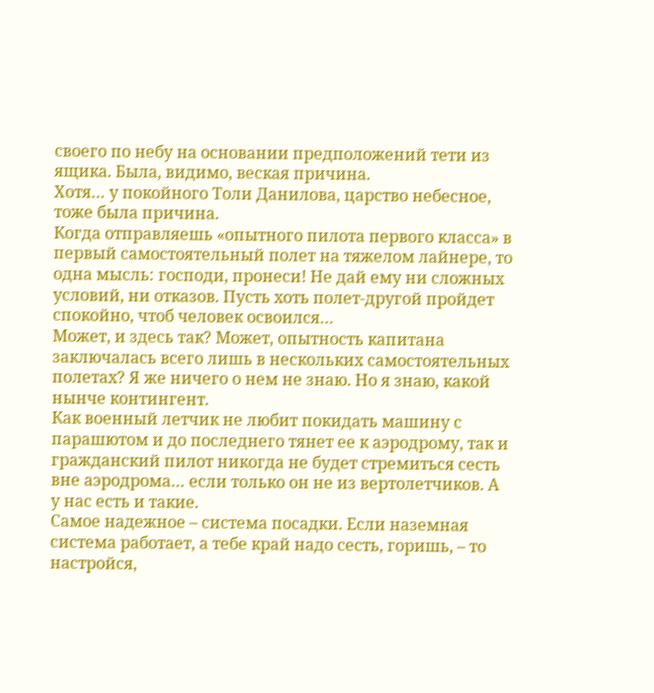своего по небу на основании предположений тети из ящика. Была, видимо, веская причина.
Хотя… у покойного Толи Данилова, царство небесное, тоже была причина.
Когда отправляешь «опытного пилота первого класса» в первый самостоятельный полет на тяжелом лайнере, то одна мысль: господи, пронеси! Не дай ему ни сложных условий, ни отказов. Пусть хоть полет-другой пройдет спокойно, чтоб человек освоился…
Может, и здесь так? Может, опытность капитана заключалась всего лишь в нескольких самостоятельных полетах? Я же ничего о нем не знаю. Но я знаю, какой нынче контингент.
Как военный летчик не любит покидать машину с парашютом и до последнего тянет ее к аэродрому, так и гражданский пилот никогда не будет стремиться сесть вне аэродрома… если только он не из вертолетчиков. А у нас есть и такие.
Самое надежное – система посадки. Если наземная система работает, а тебе край надо сесть, горишь, – то настройся,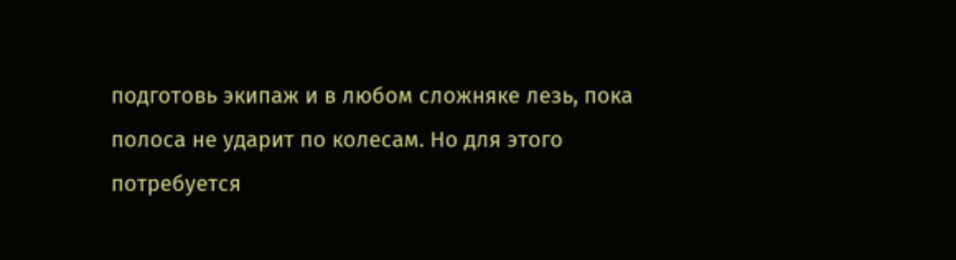подготовь экипаж и в любом сложняке лезь, пока полоса не ударит по колесам. Но для этого потребуется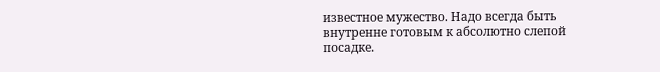известное мужество. Надо всегда быть внутренне готовым к абсолютно слепой посадке.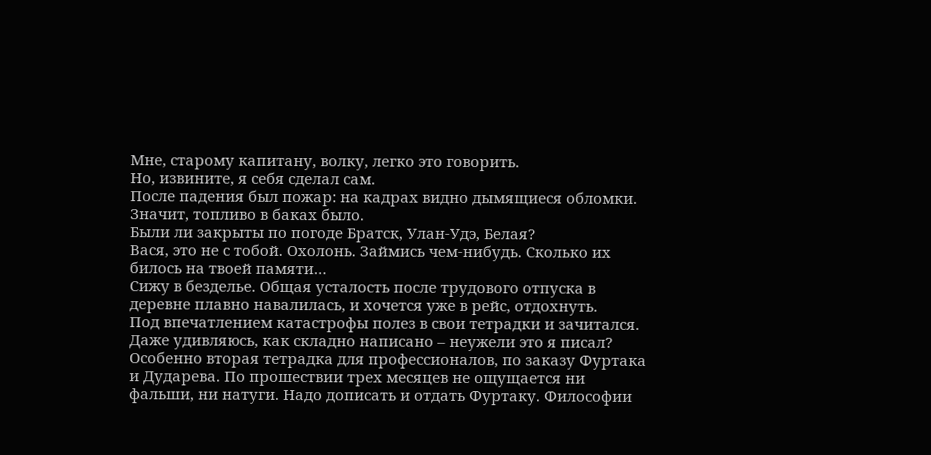Мне, старому капитану, волку, легко это говорить.
Но, извините, я себя сделал сам.
После падения был пожар: на кадрах видно дымящиеся обломки. Значит, топливо в баках было.
Были ли закрыты по погоде Братск, Улан-Удэ, Белая?
Вася, это не с тобой. Охолонь. Займись чем-нибудь. Сколько их билось на твоей памяти…
Сижу в безделье. Общая усталость после трудового отпуска в деревне плавно навалилась, и хочется уже в рейс, отдохнуть.
Под впечатлением катастрофы полез в свои тетрадки и зачитался. Даже удивляюсь, как складно написано – неужели это я писал? Особенно вторая тетрадка для профессионалов, по заказу Фуртака и Дударева. По прошествии трех месяцев не ощущается ни фальши, ни натуги. Надо дописать и отдать Фуртаку. Философии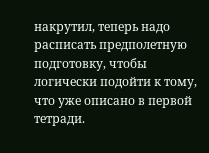накрутил, теперь надо расписать предполетную подготовку, чтобы логически подойти к тому, что уже описано в первой тетради.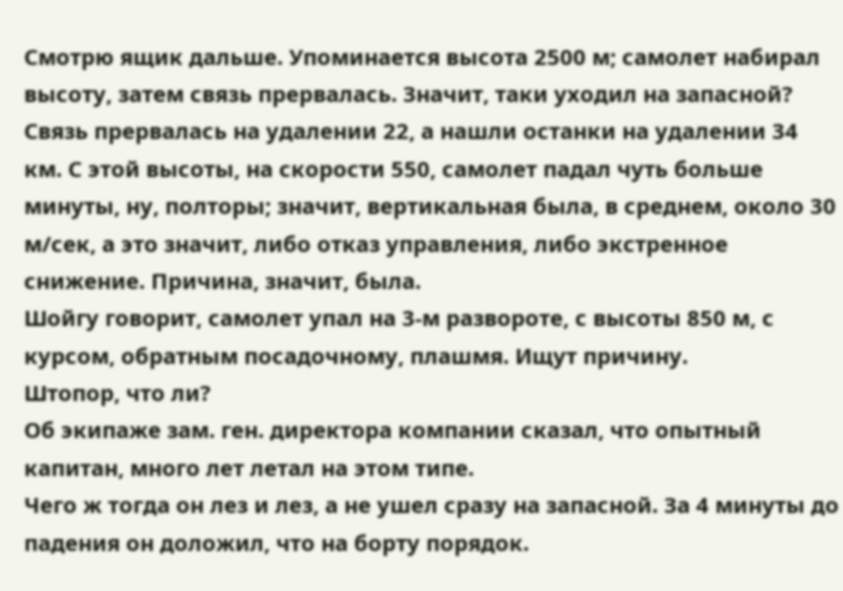Смотрю ящик дальше. Упоминается высота 2500 м; самолет набирал высоту, затем связь прервалась. Значит, таки уходил на запасной? Связь прервалась на удалении 22, а нашли останки на удалении 34 км. С этой высоты, на скорости 550, самолет падал чуть больше минуты, ну, полторы; значит, вертикальная была, в среднем, около 30 м/сек, а это значит, либо отказ управления, либо экстренное снижение. Причина, значит, была.
Шойгу говорит, самолет упал на 3-м развороте, с высоты 850 м, с курсом, обратным посадочному, плашмя. Ищут причину.
Штопор, что ли?
Об экипаже зам. ген. директора компании сказал, что опытный капитан, много лет летал на этом типе.
Чего ж тогда он лез и лез, а не ушел сразу на запасной. За 4 минуты до падения он доложил, что на борту порядок.